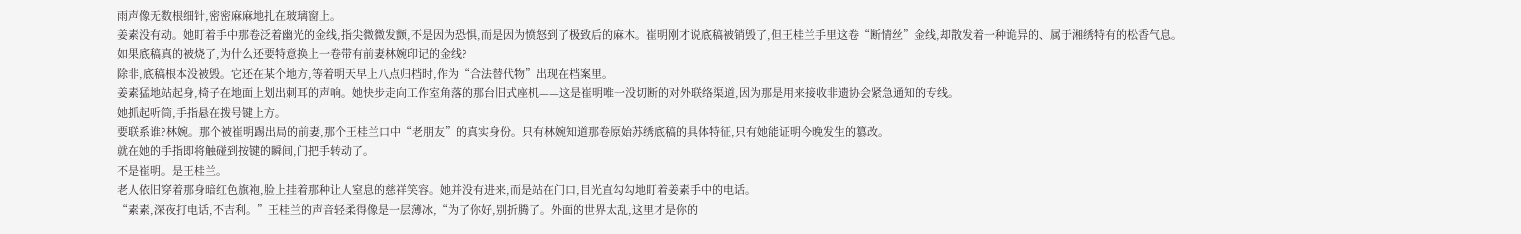雨声像无数根细针,密密麻麻地扎在玻璃窗上。
姜素没有动。她盯着手中那卷泛着幽光的金线,指尖微微发颤,不是因为恐惧,而是因为愤怒到了极致后的麻木。崔明刚才说底稿被销毁了,但王桂兰手里这卷“断情丝”金线,却散发着一种诡异的、属于湘绣特有的松香气息。
如果底稿真的被烧了,为什么还要特意换上一卷带有前妻林婉印记的金线?
除非,底稿根本没被毁。它还在某个地方,等着明天早上八点归档时,作为“合法替代物”出现在档案里。
姜素猛地站起身,椅子在地面上划出刺耳的声响。她快步走向工作室角落的那台旧式座机——这是崔明唯一没切断的对外联络渠道,因为那是用来接收非遗协会紧急通知的专线。
她抓起听筒,手指悬在拨号键上方。
要联系谁?林婉。那个被崔明踢出局的前妻,那个王桂兰口中“老朋友”的真实身份。只有林婉知道那卷原始苏绣底稿的具体特征,只有她能证明今晚发生的篡改。
就在她的手指即将触碰到按键的瞬间,门把手转动了。
不是崔明。是王桂兰。
老人依旧穿着那身暗红色旗袍,脸上挂着那种让人窒息的慈祥笑容。她并没有进来,而是站在门口,目光直勾勾地盯着姜素手中的电话。
“素素,深夜打电话,不吉利。”王桂兰的声音轻柔得像是一层薄冰,“为了你好,别折腾了。外面的世界太乱,这里才是你的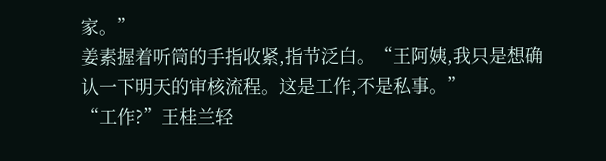家。”
姜素握着听筒的手指收紧,指节泛白。“王阿姨,我只是想确认一下明天的审核流程。这是工作,不是私事。”
“工作?”王桂兰轻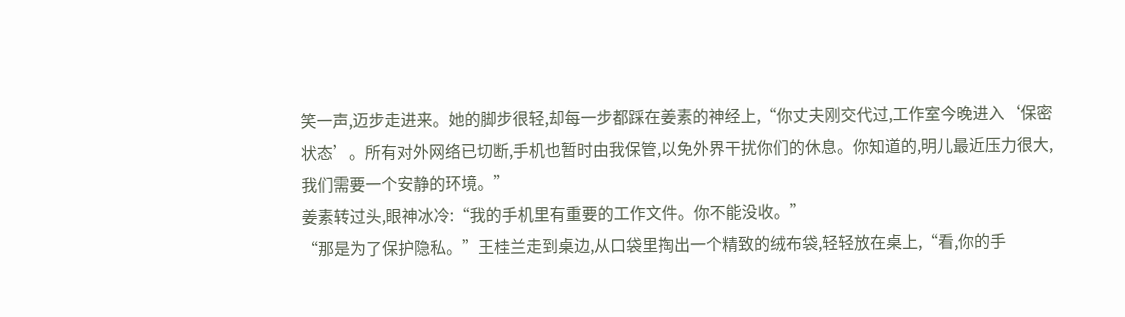笑一声,迈步走进来。她的脚步很轻,却每一步都踩在姜素的神经上,“你丈夫刚交代过,工作室今晚进入‘保密状态’。所有对外网络已切断,手机也暂时由我保管,以免外界干扰你们的休息。你知道的,明儿最近压力很大,我们需要一个安静的环境。”
姜素转过头,眼神冰冷:“我的手机里有重要的工作文件。你不能没收。”
“那是为了保护隐私。”王桂兰走到桌边,从口袋里掏出一个精致的绒布袋,轻轻放在桌上,“看,你的手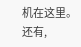机在这里。还有,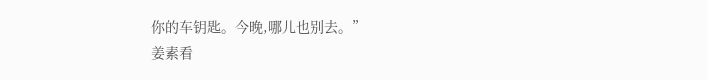你的车钥匙。今晚,哪儿也别去。”
姜素看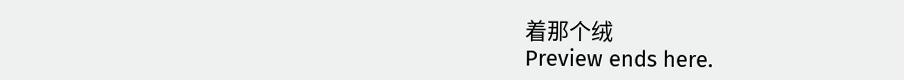着那个绒
Preview ends here.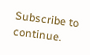Subscribe to continue.